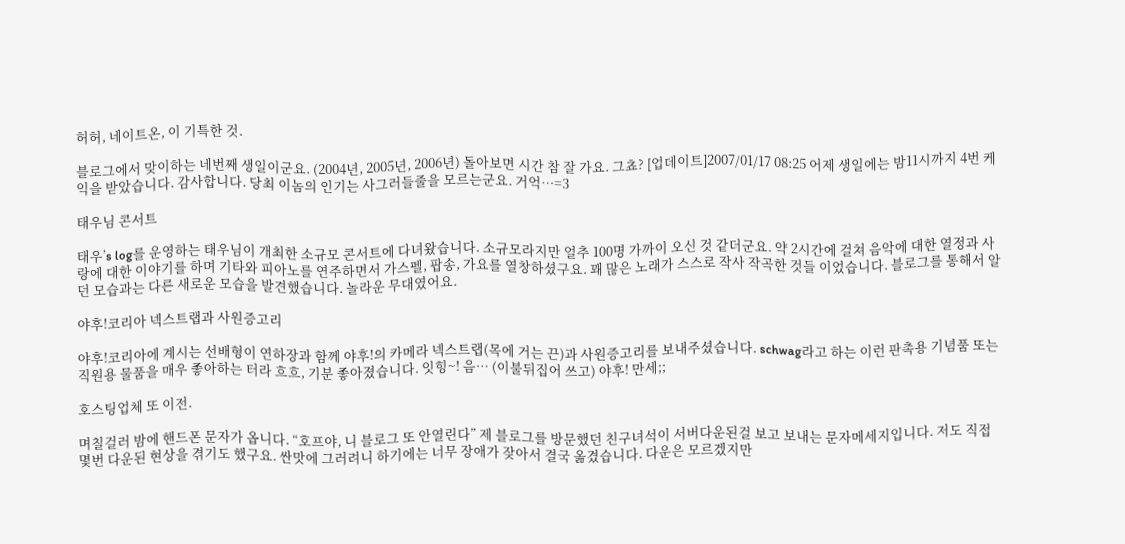허허, 네이트온, 이 기특한 것.

블로그에서 맞이하는 네번째 생일이군요. (2004년, 2005년, 2006년) 돌아보면 시간 참 잘 가요. 그쵸? [업데이트]2007/01/17 08:25 어제 생일에는 밤11시까지 4번 케익을 받았습니다. 감사합니다. 당최 이놈의 인기는 사그러들줄을 모르는군요. 거억…=3

태우님 콘서트

태우’s log를 운영하는 태우님이 개최한 소규모 콘서트에 다녀왔습니다. 소규모라지만 얼추 100명 가까이 오신 것 같더군요. 약 2시간에 걸쳐 음악에 대한 열정과 사랑에 대한 이야기를 하며 기타와 피아노를 연주하면서 가스펠, 팝송, 가요를 열창하셨구요. 꽤 많은 노래가 스스로 작사 작곡한 것들 이었습니다. 블로그를 통해서 알던 모습과는 다른 새로운 모습을 발견했습니다. 놀라운 무대였어요.

야후!코리아 넥스트랩과 사원증고리

야후!코리아에 계시는 선배형이 연하장과 함께 야후!의 카메라 넥스트랩(목에 거는 끈)과 사원증고리를 보내주셨습니다. schwag라고 하는 이런 판촉용 기념품 또는 직원용 물품을 매우 좋아하는 터라 흐흐, 기분 좋아졌습니다. 잇힝~! 음… (이불뒤집어 쓰고) 야후! 만세;;

호스팅업체 또 이전.

며칠걸러 밤에 핸드폰 문자가 옵니다. “호프야, 니 블로그 또 안열린다” 제 블로그를 방문했던 친구녀석이 서버다운된걸 보고 보내는 문자메세지입니다. 저도 직접 몇번 다운된 현상을 겪기도 했구요. 싼맛에 그러려니 하기에는 너무 장애가 잦아서 결국 옮겼습니다. 다운은 모르겠지만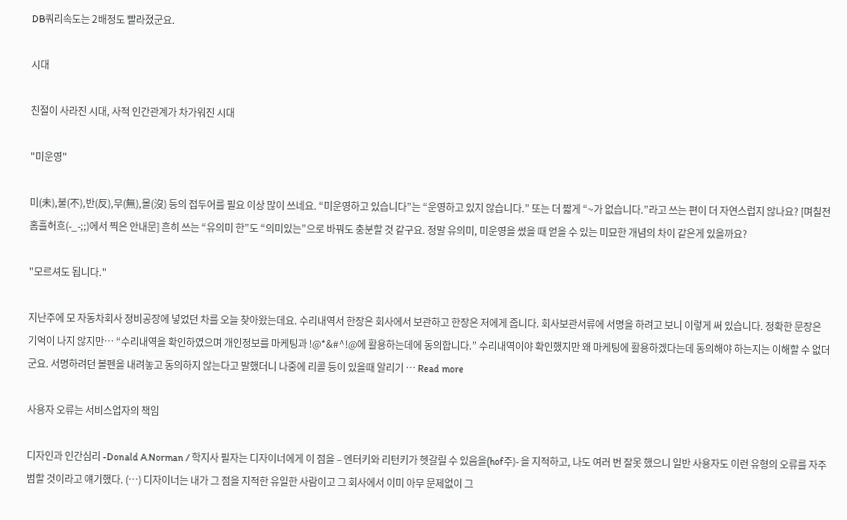DB쿼리속도는 2배정도 빨라졌군요.

시대

친절이 사라진 시대, 사적 인간관계가 차가워진 시대

"미운영"

미(未),불(不),반(反),무(無),몰(沒) 등의 접두어를 필요 이상 많이 쓰네요. “미운영하고 있습니다”는 “운영하고 있지 않습니다.” 또는 더 짧게 “~가 없습니다.”라고 쓰는 편이 더 자연스럽지 않나요? [며칠전 홈흘허흐(-_-;;)에서 찍은 안내문] 흔히 쓰는 “유의미 한”도 “의미있는”으로 바꿔도 충분할 것 같구요. 정말 유의미, 미운영을 썼을 때 얻을 수 있는 미묘한 개념의 차이 같은게 있을까요?

"모르셔도 됩니다."

지난주에 모 자동차회사 정비공장에 넣었던 차를 오늘 찾아왔는데요. 수리내역서 한장은 회사에서 보관하고 한장은 저에게 줍니다. 회사보관서류에 서명을 하려고 보니 이렇게 써 있습니다. 정확한 문장은 기억이 나지 않지만… “수리내역을 확인하였으며 개인정보를 마케팅과 !@*&#^!@에 활용하는데에 동의합니다.” 수리내역이야 확인했지만 왜 마케팅에 활용하겠다는데 동의해야 하는지는 이해할 수 없더군요. 서명하려던 볼펜을 내려놓고 동의하지 않는다고 말했더니 나중에 리콜 등이 있을때 알리기 … Read more

사용자 오류는 서비스업자의 책임

디자인과 인간심리 -Donald A.Norman / 학지사 필자는 디자이너에게 이 점을 – 엔터키와 리턴키가 헷갈릴 수 있음을(hof주)- 을 지적하고, 나도 여러 번 잘못 했으니 일반 사용자도 이런 유형의 오류를 자주 범할 것이라고 얘기했다. (…) 디자이너는 내가 그 점을 지적한 유일한 사람이고 그 회사에서 이미 아무 문제없이 그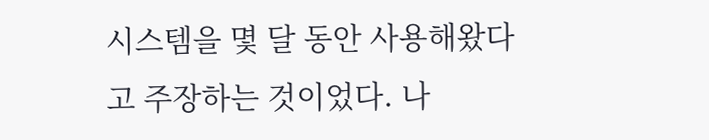시스템을 몇 달 동안 사용해왔다고 주장하는 것이었다. 나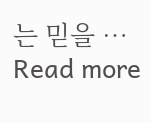는 믿을 … Read more